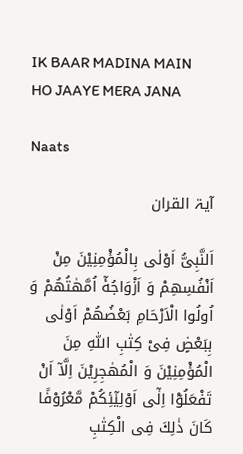IK BAAR MADINA MAIN HO JAAYE MERA JANA

Naats

آیۃ القران

اَلنَّبِیُّ اَوْلٰى بِالْمُؤْمِنِیْنَ مِنْ اَنْفُسِهِمْ وَ اَزْوَاجُهٗۤ اُمَّهٰتُهُمْ وَ اُولُوا الْاَرْحَامِ بَعْضُهُمْ اَوْلٰى بِبَعْضٍ فِیْ كِتٰبِ اللّٰهِ مِنَ الْمُؤْمِنِیْنَ وَ الْمُهٰجِرِیْنَ اِلَّاۤ اَنْ تَفْعَلُوْۤا اِلٰۤى اَوْلِیٰٓئِكُمْ مَّعْرُوْفًا كَانَ ذٰلِكَ فِی الْكِتٰبِ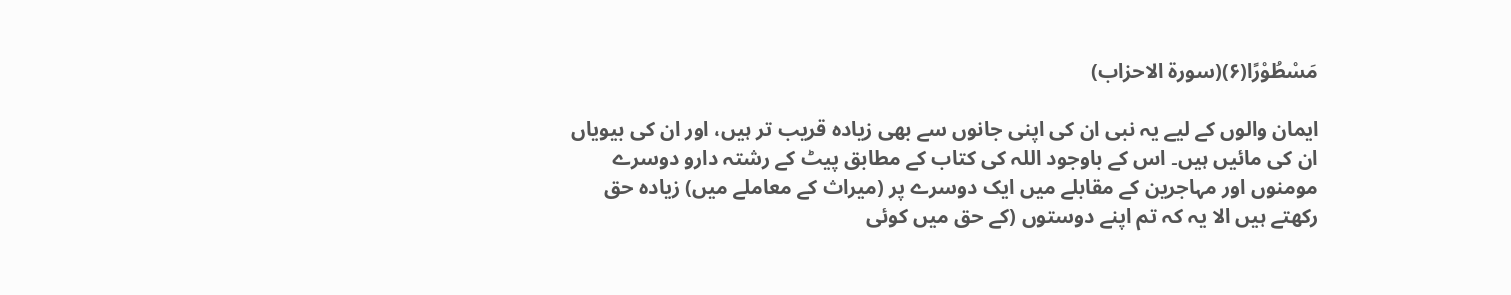مَسْطُوْرًا(۶)(سورۃ الاحزاب)

ایمان والوں کے لیے یہ نبی ان کی اپنی جانوں سے بھی زیادہ قریب تر ہیں، اور ان کی بیویاں ان کی مائیں ہیں۔ اس کے باوجود اللہ کی کتاب کے مطابق پیٹ کے رشتہ دارو دوسرے مومنوں اور مہاجرین کے مقابلے میں ایک دوسرے پر (میراث کے معاملے میں) زیادہ حق رکھتے ہیں الا یہ کہ تم اپنے دوستوں (کے حق میں کوئی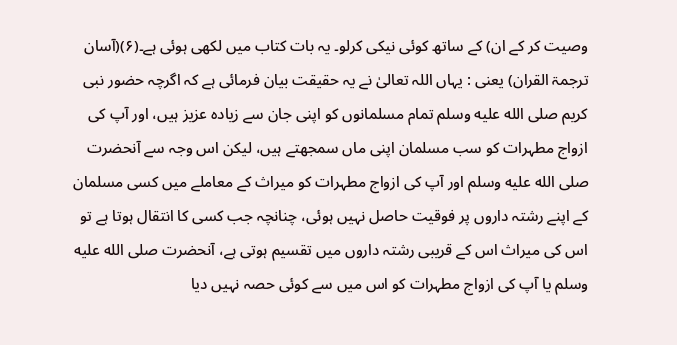وصیت کر کے ان) کے ساتھ کوئی نیکی کرلو۔ یہ بات کتاب میں لکھی ہوئی ہے۔(۶)(آسان ترجمۃ القران) یعنی : یہاں اللہ تعالیٰ نے یہ حقیقت بیان فرمائی ہے کہ اگرچہ حضور نبی کریم صلى الله عليه وسلم تمام مسلمانوں کو اپنی جان سے زیادہ عزیز ہیں، اور آپ کی ازواج مطہرات کو سب مسلمان اپنی ماں سمجھتے ہیں، لیکن اس وجہ سے آنحضرت صلى الله عليه وسلم اور آپ کی ازواج مطہرات کو میراث کے معاملے میں کسی مسلمان کے اپنے رشتہ داروں پر فوقیت حاصل نہیں ہوئی، چنانچہ جب کسی کا انتقال ہوتا ہے تو اس کی میراث اس کے قریبی رشتہ داروں میں تقسیم ہوتی ہے، آنحضرت صلى الله عليه وسلم یا آپ کی ازواج مطہرات کو اس میں سے کوئی حصہ نہیں دیا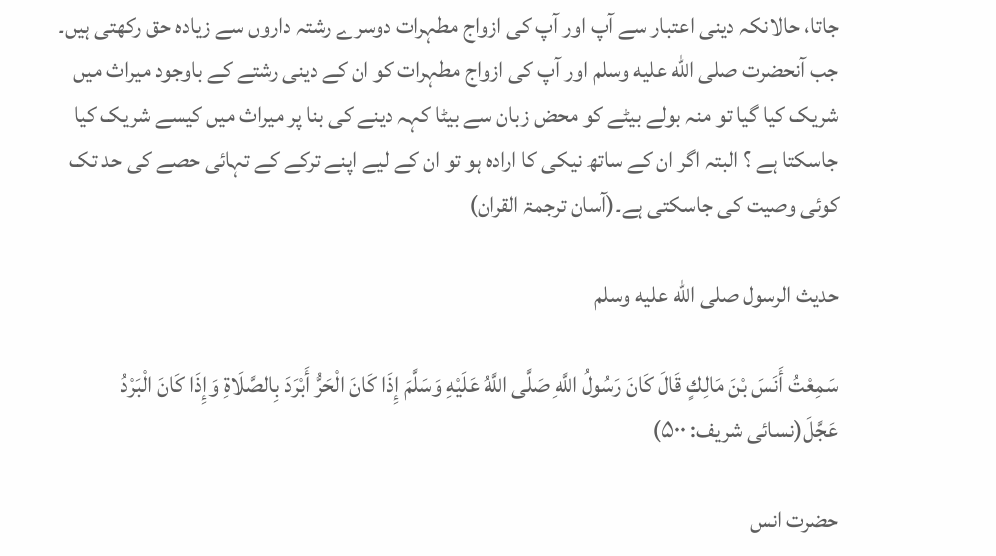جاتا، حالانکہ دینی اعتبار سے آپ اور آپ کی ازواج مطہرات دوسرے رشتہ داروں سے زیادہ حق رکھتی ہیں۔ جب آنحضرت صلى الله عليه وسلم اور آپ کی ازواج مطہرات کو ان کے دینی رشتے کے باوجود میراث میں شریک کیا گیا تو منہ بولے بیٹے کو محض زبان سے بیٹا کہہ دینے کی بنا پر میراث میں کیسے شریک کیا جاسکتا ہے ؟ البتہ اگر ان کے ساتھ نیکی کا ارادہ ہو تو ان کے لیے اپنے ترکے کے تہائی حصے کی حد تک کوئی وصیت کی جاسکتی ہے۔(آسان ترجمۃ القران)

حدیث الرسول صلى الله عليه وسلم

سَمِعْتُ أَنَسَ بْنَ مَالِكٍ قَالَ كَانَ رَسُولُ اللَّهِ صَلَّى اللَّهُ عَلَيْهِ وَسَلَّمَ إِذَا كَانَ الْحَرُّ أَبْرَدَ بِالصَّلَاةِ وَإِذَا كَانَ الْبَرْدُ عَجَّلَ(نسائی شریف: ۵۰۰)

حضرت انس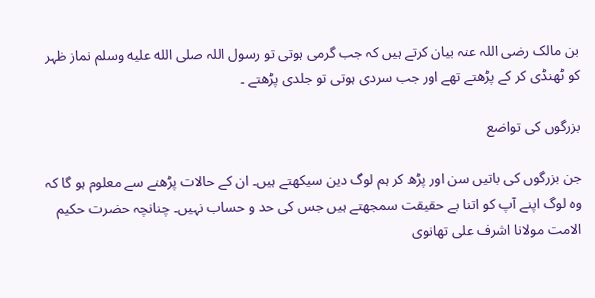بن مالک رضی اللہ عنہ بیان کرتے ہیں کہ جب گرمی ہوتی تو رسول اللہ صلى الله عليه وسلم نماز ظہر کو ٹھنڈی کر کے پڑھتے تھے اور جب سردی ہوتی تو جلدی پڑھتے ۔

بزرگوں کی تواضع

جن بزرگوں کی باتیں سن اور پڑھ کر ہم لوگ دین سیکھتے ہیں۔ ان کے حالات پڑھنے سے معلوم ہو گا کہ وہ لوگ اپنے آپ کو اتنا بے حقیقت سمجھتے ہیں جس کی حد و حساب نہیں۔ چنانچہ حضرت حکیم الامت مولانا اشرف علی تھانوی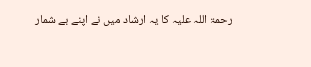رحمۃ اللہ علیہ کا یہ ارشاد میں نے اپنے بے شمار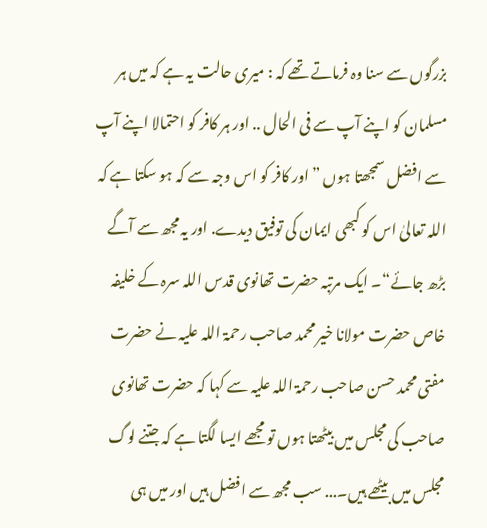بزرگوں سے سنا وہ فرماتے تھے کہ : میری حالت یہ ہے کہ میں ہر مسلمان کو اپنے آپ سے فی الحال .. اور ہر کافر کو احتمالا اپنے آپ سے افضل سمجھتا ہوں ” اور کافر کو اس وجہ سے کہ ہو سکتا ہے کہ اللہ تعالیٰ اس کو کبھی ایمان کی توفیق دیدے. اور یہ مجھ سے آگے بڑھ جائے“۔ ایک مرتبہ حضرت تھانوی قدس اللہ سرہ کے خلیفہ خاص حضرت مولانا خیر محمد صاحب رحمۃ اللہ علیہ نے حضرت مفتی محمد حسن صاحب رحمۃ اللہ علیہ سے کہا کہ حضرت تھانوی صاحب کی مجلس میں بیٹھتا ہوں تو مجھے ایسا لگتا ہے کہ جتنے لوگ مجلس میں بیٹھے ہیں۔... سب مجھ سے افضل ہیں اور میں ہی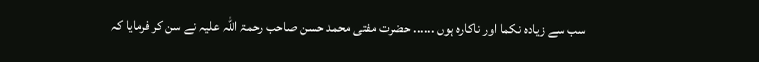سب سے زیادہ نکما اور ناکارہ ہوں ...... حضرت مفتی محمد حسن صاحب رحمۃ اللہ علیہ نے سن کر فرمایا کہ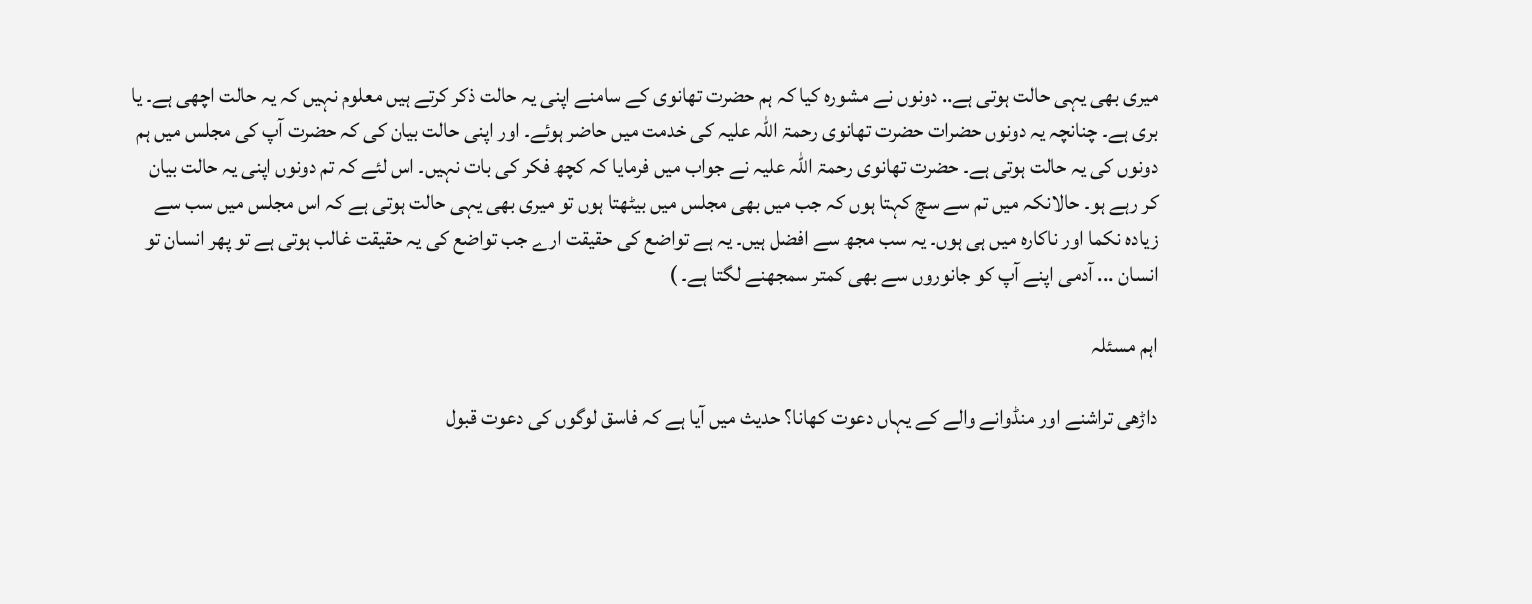میری بھی یہی حالت ہوتی ہے.. دونوں نے مشورہ کیا کہ ہم حضرت تھانوی کے سامنے اپنی یہ حالت ذکر کرتے ہیں معلوم نہیں کہ یہ حالت اچھی ہے۔ یا بری ہے۔ چنانچہ یہ دونوں حضرات حضرت تھانوی رحمۃ اللہ علیہ کی خدمت میں حاضر ہوئے۔ اور اپنی حالت بیان کی کہ حضرت آپ کی مجلس میں ہم دونوں کی یہ حالت ہوتی ہے۔ حضرت تھانوی رحمۃ اللہ علیہ نے جواب میں فرمایا کہ کچھ فکر کی بات نہیں۔ اس لئے کہ تم دونوں اپنی یہ حالت بیان کر رہے ہو۔ حالانکہ میں تم سے سچ کہتا ہوں کہ جب میں بھی مجلس میں بیٹھتا ہوں تو میری بھی یہی حالت ہوتی ہے کہ اس مجلس میں سب سے زیادہ نکما اور ناکارہ میں ہی ہوں۔ یہ سب مجھ سے افضل ہیں۔ یہ ہے تواضع کی حقیقت ارے جب تواضع کی یہ حقیقت غالب ہوتی ہے تو پھر انسان تو انسان ... آدمی اپنے آپ کو جانوروں سے بھی کمتر سمجھنے لگتا ہے۔ )

اہم مسئلہ

داڑھی تراشنے اور منڈوانے والے کے یہاں دعوت کھانا؟ حدیث میں آیا ہے کہ فاسق لوگوں کی دعوت قبول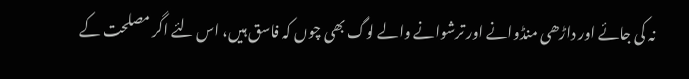نہ کی جائے اور داڑھی منڈوانے اور ترشوانے والے لوگ بھی چوں کہ فاسق ہیں، اس لئے اگر مصلحت کے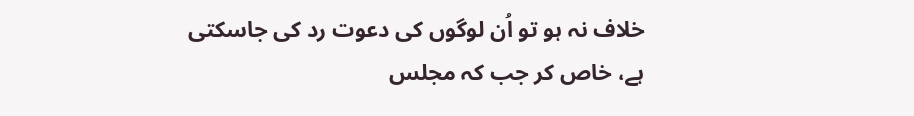خلاف نہ ہو تو اُن لوگوں کی دعوت رد کی جاسکتی ہے، خاص کر جب کہ مجلس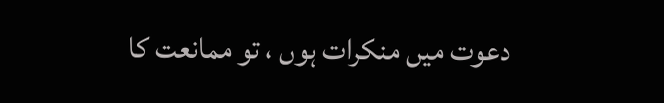دعوت میں منکرات ہوں ، تو ممانعت کا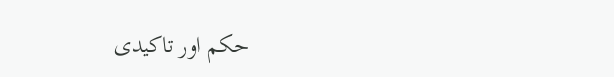حکم اور تاکیدی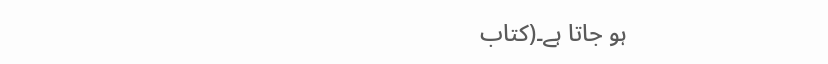ہو جاتا ہے۔(کتاب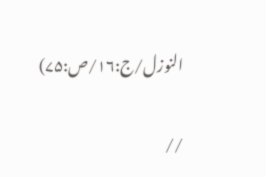النوزل/ج:۱۶/ص:۷۵)

//